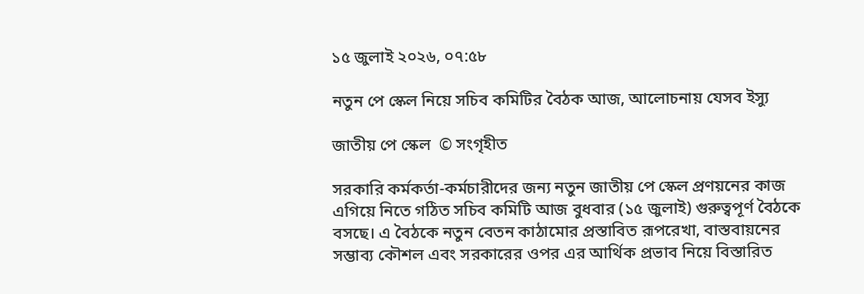১৫ জুলাই ২০২৬, ০৭:৫৮

নতুন পে স্কেল নিয়ে সচিব কমিটির বৈঠক আজ, আলোচনায় যেসব ইস্যু

জাতীয় পে স্কেল  © সংগৃহীত

সরকারি কর্মকর্তা-কর্মচারীদের জন্য নতুন জাতীয় পে স্কেল প্রণয়নের কাজ এগিয়ে নিতে গঠিত সচিব কমিটি আজ বুধবার (১৫ জুলাই) গুরুত্বপূর্ণ বৈঠকে বসছে। এ বৈঠকে নতুন বেতন কাঠামোর প্রস্তাবিত রূপরেখা, বাস্তবায়নের সম্ভাব্য কৌশল এবং সরকারের ওপর এর আর্থিক প্রভাব নিয়ে বিস্তারিত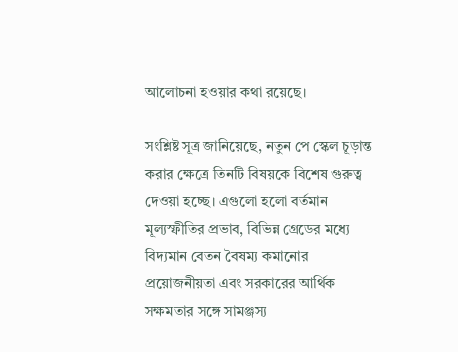আলোচনা হওয়ার কথা রয়েছে।

সংশ্লিষ্ট সূত্র জানিয়েছে, নতুন পে স্কেল চূড়ান্ত করার ক্ষেত্রে তিনটি বিষয়কে বিশেষ গুরুত্ব দেওয়া হচ্ছে। এগুলো হলো বর্তমান মূল্যস্ফীতির প্রভাব, বিভিন্ন গ্রেডের মধ্যে বিদ্যমান বেতন বৈষম্য কমানোর প্রয়োজনীয়তা এবং সরকারের আর্থিক সক্ষমতার সঙ্গে সামঞ্জস্য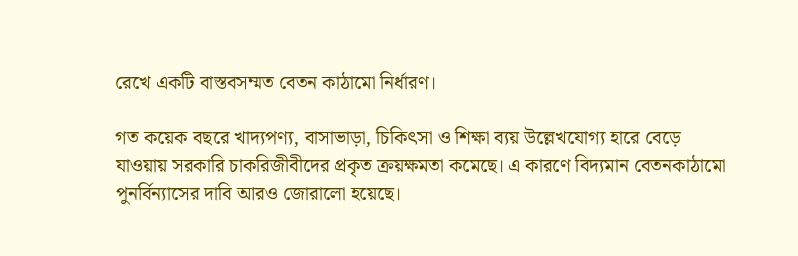রেখে একটি বাস্তবসম্মত বেতন কাঠামো নির্ধারণ।

গত কয়েক বছরে খাদ্যপণ্য, বাসাভাড়া, চিকিৎসা ও শিক্ষা ব্যয় উল্লেখযোগ্য হারে বেড়ে যাওয়ায় সরকারি চাকরিজীবীদের প্রকৃত ক্রয়ক্ষমতা কমেছে। এ কারণে বিদ্যমান বেতনকাঠামো পুনর্বিন্যাসের দাবি আরও জোরালো হয়েছে।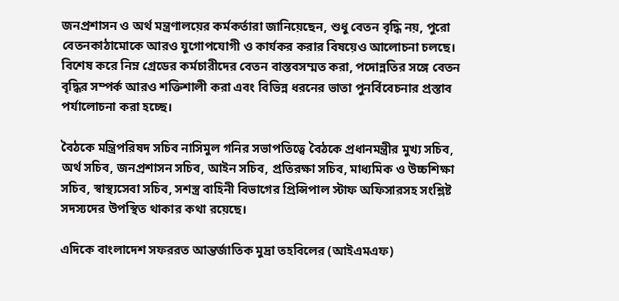জনপ্রশাসন ও অর্থ মন্ত্রণালয়ের কর্মকর্তারা জানিয়েছেন, শুধু বেতন বৃদ্ধি নয়, পুরো বেতনকাঠামোকে আরও যুগোপযোগী ও কার্যকর করার বিষয়েও আলোচনা চলছে। বিশেষ করে নিম্ন গ্রেডের কর্মচারীদের বেতন বাস্তবসম্মত করা, পদোন্নতির সঙ্গে বেতন বৃদ্ধির সম্পর্ক আরও শক্তিশালী করা এবং বিভিন্ন ধরনের ভাতা পুনর্বিবেচনার প্রস্তাব পর্যালোচনা করা হচ্ছে।

বৈঠকে মন্ত্রিপরিষদ সচিব নাসিমুল গনির সভাপতিত্বে বৈঠকে প্রধানমন্ত্রীর মুখ্য সচিব, অর্থ সচিব, জনপ্রশাসন সচিব, আইন সচিব, প্রতিরক্ষা সচিব, মাধ্যমিক ও উচ্চশিক্ষা সচিব, স্বাস্থ্যসেবা সচিব, সশস্ত্র বাহিনী বিভাগের প্রিন্সিপাল স্টাফ অফিসারসহ সংশ্লিষ্ট সদস্যদের উপস্থিত থাকার কথা রয়েছে।

এদিকে বাংলাদেশ সফররত আন্তর্জাতিক মুদ্রা তহবিলের (আইএমএফ)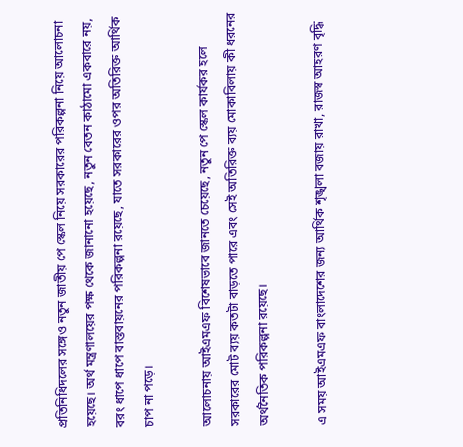প্রতিনিধিদলের সঙ্গেও নতুন জাতীয় পে স্কেল নিয়ে সরকারের পরিকল্পনা নিয়ে আলোচনা হয়েছে। অর্থ মন্ত্রণালয়ের পক্ষ থেকে জানানো হয়েছে, নতুন বেতন কাঠামো একবারে নয়, বরং ধাপে ধাপে বাস্তবায়নের পরিকল্পনা রয়েছে, যাতে সরকারের ওপর অতিরিক্ত আর্থিক চাপ না পড়ে।

আলোচনায় আইএমএফ বিশেষভাবে জানতে চেয়েছে, নতুন পে স্কেল কার্যকর হলে সরকারের মোট ব্যয় কতটা বাড়তে পারে এবং সেই অতিরিক্ত ব্যয় মোকাবিলায় কী ধরনের অর্থনৈতিক পরিকল্পনা রয়েছে।

এ সময় আইএমএফ বাংলাদেশের জন্য আর্থিক শৃঙ্খলা বজায় রাখা, রাজস্ব আহরণ বৃদ্ধি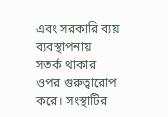এবং সরকারি ব্যয় ব্যবস্থাপনায় সতর্ক থাকার ওপর গুরুত্বারোপ করে। সংস্থাটির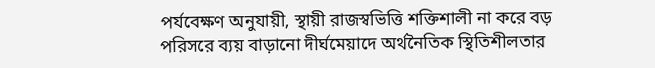পর্যবেক্ষণ অনুযায়ী, স্থায়ী রাজস্বভিত্তি শক্তিশালী না করে বড় পরিসরে ব্যয় বাড়ানো দীর্ঘমেয়াদে অর্থনৈতিক স্থিতিশীলতার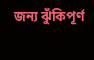জন্য ঝুঁকিপূর্ণ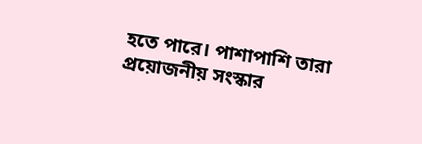হতে পারে। পাশাপাশি তারা প্রয়োজনীয় সংস্কার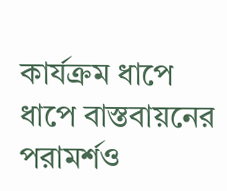কার্যক্রম ধাপে ধাপে বাস্তবায়নের পরামর্শও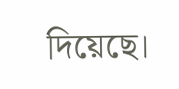দিয়েছে।